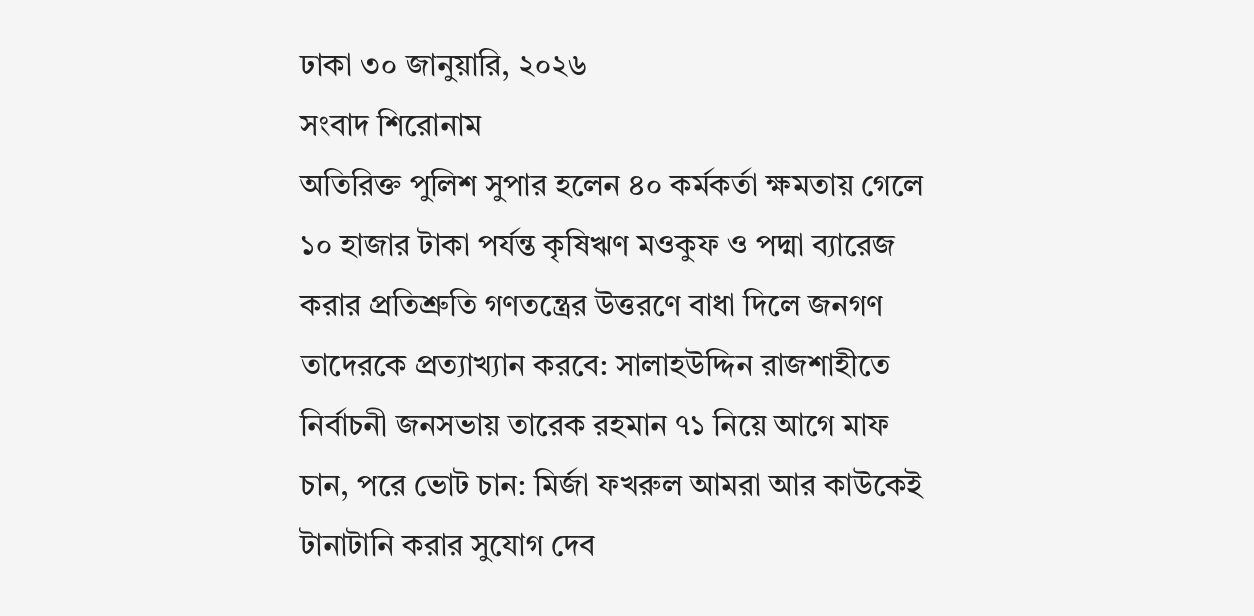ঢাকা ৩০ জানুয়ারি, ২০২৬
সংবাদ শিরোনাম
অতিরিক্ত পুলিশ সুপার হলেন ৪০ কর্মকর্তা ক্ষমতায় গেলে ১০ হাজার টাকা পর্যন্ত কৃষিঋণ মওকুফ ও পদ্মা ব্যারেজ করার প্রতিশ্রুতি গণতন্ত্রের উত্তরণে বাধা দিলে জনগণ তাদেরকে প্রত্যাখ্যান করবে: সালাহউদ্দিন রাজশাহীতে নির্বাচনী জনসভায় তারেক রহমান ৭১ নিয়ে আগে মাফ চান, পরে ভোট চান: মির্জা ফখরুল আমরা আর কাউকেই টানাটানি করার সুযোগ দেব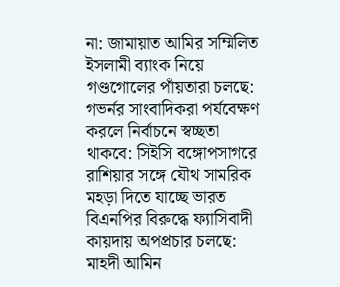না: জামায়াত আমির সম্মিলিত ইসলামী ব্যাংক নিয়ে গণ্ডগোলের পাঁয়তারা চলছে: গভর্নর সাংবাদিকরা পর্যবেক্ষণ করলে নির্বাচনে স্বচ্ছতা থাকবে: সিইসি বঙ্গোপসাগরে রাশিয়ার সঙ্গে যৌথ সামরিক মহড়া দিতে যাচ্ছে ভারত বিএনপির বিরুদ্ধে ফ্যাসিবাদী কায়দায় অপপ্রচার চলছে: মাহদী আমিন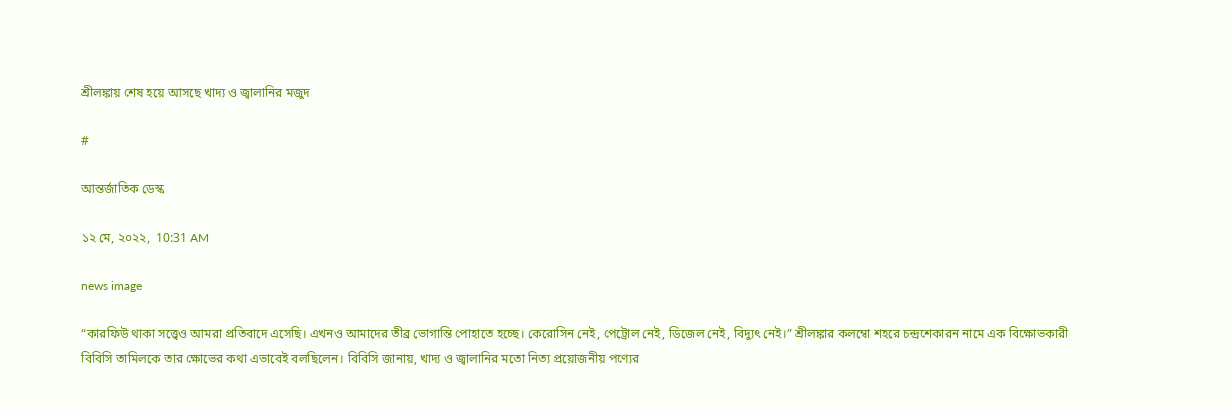শ্রীলঙ্কায় শেষ হয়ে আসছে খাদ্য ও জ্বালানির মজুদ

#

আন্তর্জাতিক ডেস্ক

১২ মে, ২০২২,  10:31 AM

news image

“কারফিউ থাকা সত্ত্বেও আমরা প্রতিবাদে এসেছি। এখনও আমাদের তীব্র ভোগান্তি পোহাতে হচ্ছে। কেরোসিন নেই, পেট্রোল নেই, ডিজেল নেই, বিদ্যুৎ নেই।” শ্রীলঙ্কার কলম্বো শহরে চন্দ্রশেকারন নামে এক বিক্ষোভকারী বিবিসি তামিলকে তার ক্ষোভের কথা এভাবেই বলছিলেন। বিবিসি জানায়, খাদ্য ও জ্বালানির মতো নিত্য প্রয়োজনীয় পণ্যের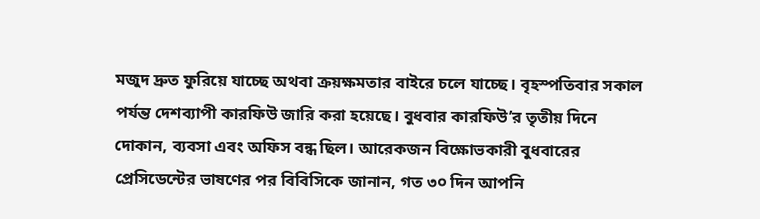মজুদ দ্রুত ফুরিয়ে যাচ্ছে অথবা ক্রয়ক্ষমতার বাইরে চলে যাচ্ছে। বৃহস্পতিবার সকাল পর্যন্ত দেশব্যাপী কারফিউ জারি করা হয়েছে। বুধবার কারফিউ’র তৃতীয় দিনে দোকান, ব্যবসা এবং অফিস বন্ধ ছিল। আরেকজন বিক্ষোভকারী বুধবারের প্রেসিডেন্টের ভাষণের পর বিবিসিকে জানান, গত ৩০ দিন আপনি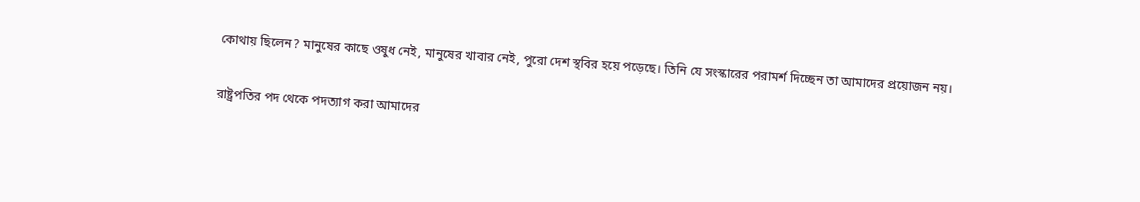কোথায় ছিলেন? মানুষের কাছে ওষুধ নেই, মানুষের খাবার নেই, পুরো দেশ স্থবির হয়ে পড়েছে। তিনি যে সংস্কারের পরামর্শ দিচ্ছেন তা আমাদের প্রয়োজন নয়।

রাষ্ট্রপতির পদ থেকে পদত্যাগ করা আমাদের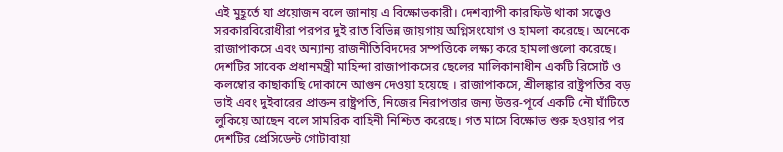এই মুহূর্তে যা প্রয়োজন বলে জানায় এ বিক্ষোভকারী। দেশব্যাপী কারফিউ থাকা সত্ত্বেও সরকারবিরোধীরা পরপর দুই রাত বিভিন্ন জায়গায় অগ্নিসংযোগ ও হামলা করেছে। অনেকে রাজাপাকসে এবং অন্যান্য রাজনীতিবিদদের সম্পত্তিকে লক্ষ্য করে হামলাগুলো করেছে। দেশটির সাবেক প্রধানমন্ত্রী মাহিন্দা রাজাপাকসের ছেলের মালিকানাধীন একটি রিসোর্ট ও কলম্বোর কাছাকাছি দোকানে আগুন দেওয়া হয়েছে । রাজাপাকসে, শ্রীলঙ্কার রাষ্ট্রপতির বড় ভাই এবং দুইবারের প্রাক্তন রাষ্ট্রপতি, নিজের নিরাপত্তার জন্য উত্তর-পূর্বে একটি নৌ ঘাঁটিতে লুকিয়ে আছেন বলে সামরিক বাহিনী নিশ্চিত করেছে। গত মাসে বিক্ষোভ শুরু হওয়ার পর দেশটির প্রেসিডেন্ট গোটাবায়া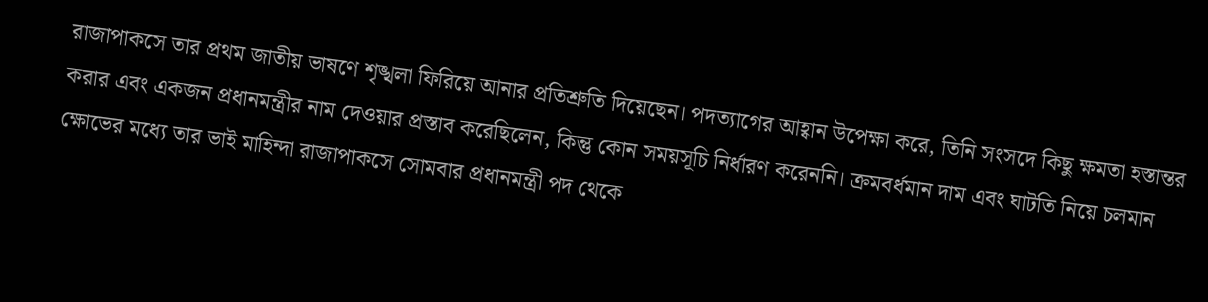রাজাপাকসে তার প্রথম জাতীয় ভাষণে শৃঙ্খলা ফিরিয়ে আনার প্রতিশ্রুতি দিয়েছেন। পদত্যাগের আহ্বান উপেক্ষা করে, তিনি সংসদে কিছু ক্ষমতা হস্তান্তর করার এবং একজন প্রধানমন্ত্রীর নাম দেওয়ার প্রস্তাব করেছিলেন, কিন্তু কোন সময়সূচি নির্ধারণ করেননি। ক্রমবর্ধমান দাম এবং ঘাটতি নিয়ে চলমান ক্ষোভের মধ্যে তার ভাই মাহিন্দা রাজাপাকসে সোমবার প্রধানমন্ত্রী পদ থেকে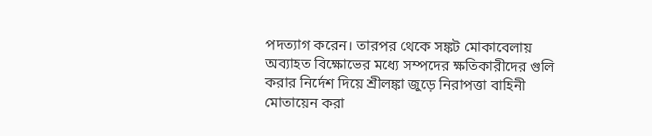পদত্যাগ করেন। তারপর থেকে সঙ্কট মোকাবেলায় অব্যাহত বিক্ষোভের মধ্যে সম্পদের ক্ষতিকারীদের গুলি করার নির্দেশ দিয়ে শ্রীলঙ্কা জুড়ে নিরাপত্তা বাহিনী মোতায়েন করা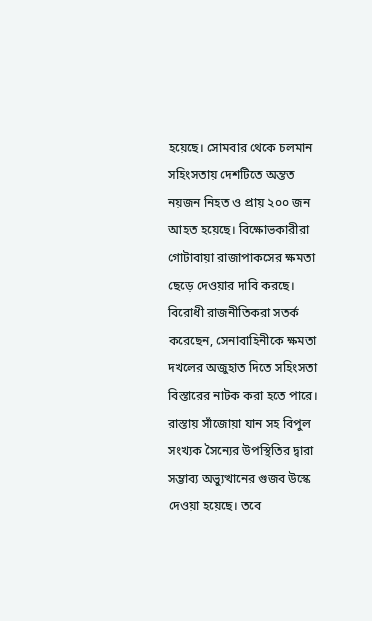হয়েছে। সোমবার থেকে চলমান সহিংসতায় দেশটিতে অন্তত নয়জন নিহত ও প্রায় ২০০ জন আহত হয়েছে। বিক্ষোভকারীরা গোটাবায়া রাজাপাকসের ক্ষমতা ছেড়ে দেওয়ার দাবি করছে। বিরোধী রাজনীতিকরা সতর্ক করেছেন, সেনাবাহিনীকে ক্ষমতা দখলের অজুহাত দিতে সহিংসতা বিস্তারের নাটক করা হতে পারে। রাস্তায় সাঁজোয়া যান সহ বিপুল সংখ্যক সৈন্যের উপস্থিতির দ্বারা সম্ভাব্য অভ্যুত্থানের গুজব উস্কে দেওয়া হয়েছে। তবে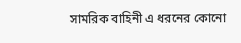সামরিক বাহিনী এ ধরনের কোনো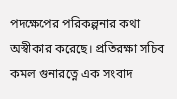পদক্ষেপের পরিকল্পনার কথা অস্বীকার করেছে। প্রতিরক্ষা সচিব কমল গুনারত্নে এক সংবাদ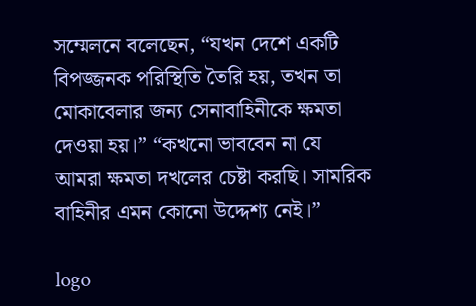সম্মেলনে বলেছেন, “যখন দেশে একটি বিপজ্জনক পরিস্থিতি তৈরি হয়, তখন তা মোকাবেলার জন্য সেনাবাহিনীকে ক্ষমতা দেওয়া হয়।” “কখনো ভাববেন না যে আমরা ক্ষমতা দখলের চেষ্টা করছি। সামরিক বাহিনীর এমন কোনো উদ্দেশ্য নেই।”

logo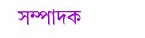সম্পাদক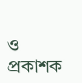ও প্রকাশক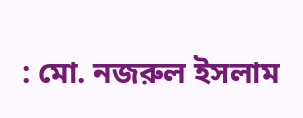: মো. নজরুল ইসলাম